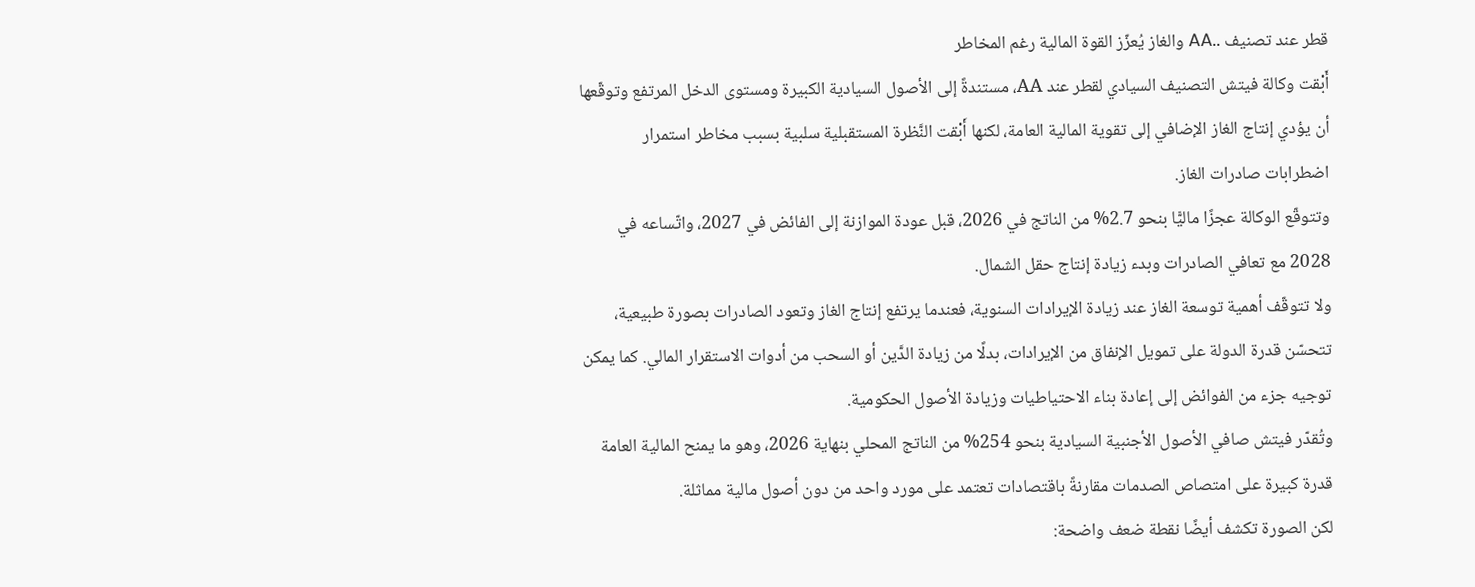قطر عند تصنيف ..AA والغاز يُعزّز القوة المالية رغم المخاطر
أَبْقت وكالة فيتش التصنيف السيادي لقطر عند AA، مستندةً إلى الأصول السيادية الكبيرة ومستوى الدخل المرتفع وتوقّعها أن يؤدي إنتاج الغاز الإضافي إلى تقوية المالية العامة، لكنها أَبْقت النَّظرة المستقبلية سلبية بسبب مخاطر استمرار اضطرابات صادرات الغاز.
وتتوقّع الوكالة عجزًا ماليًّا بنحو 2.7% من الناتج في 2026، قبل عودة الموازنة إلى الفائض في 2027، واتّساعه في 2028 مع تعافي الصادرات وبدء زيادة إنتاج حقل الشمال.
ولا تتوقّف أهمية توسعة الغاز عند زيادة الإيرادات السنوية، فعندما يرتفع إنتاج الغاز وتعود الصادرات بصورة طبيعية، تتحسّن قدرة الدولة على تمويل الإنفاق من الإيرادات، بدلًا من زيادة الدَّين أو السحب من أدوات الاستقرار المالي. كما يمكن توجيه جزء من الفوائض إلى إعادة بناء الاحتياطيات وزيادة الأصول الحكومية.
وتُقدّر فيتش صافي الأصول الأجنبية السيادية بنحو 254% من الناتج المحلي بنهاية 2026، وهو ما يمنح المالية العامة قدرة كبيرة على امتصاص الصدمات مقارنةً باقتصادات تعتمد على مورد واحد من دون أصول مالية مماثلة.
لكن الصورة تكشف أيضًا نقطة ضعف واضحة: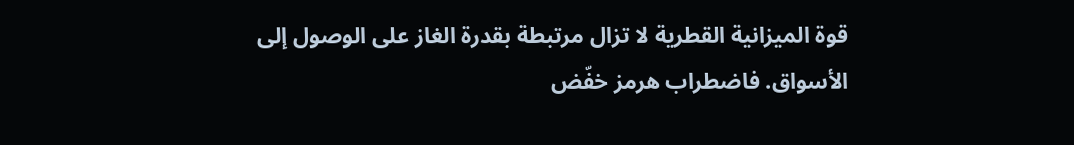قوة الميزانية القطرية لا تزال مرتبطة بقدرة الغاز على الوصول إلى الأسواق. فاضطراب هرمز خفّض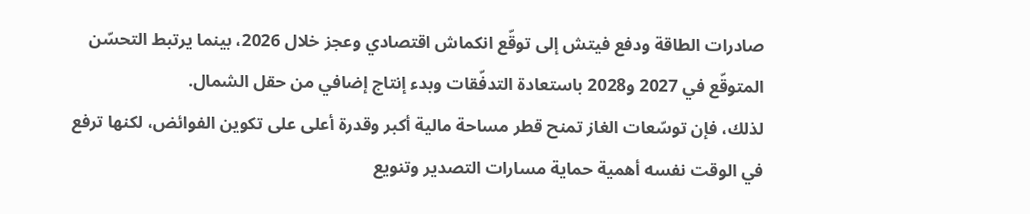صادرات الطاقة ودفع فيتش إلى توقّع انكماش اقتصادي وعجز خلال 2026، بينما يرتبط التحسّن المتوقّع في 2027 و2028 باستعادة التدفّقات وبدء إنتاج إضافي من حقل الشمال.
لذلك، فإن توسّعات الغاز تمنح قطر مساحة مالية أكبر وقدرة أعلى على تكوين الفوائض، لكنها ترفع في الوقت نفسه أهمية حماية مسارات التصدير وتنويع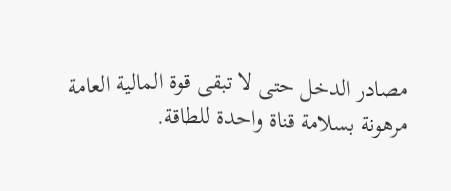مصادر الدخل حتى لا تبقى قوة المالية العامة مرهونة بسلامة قناة واحدة للطاقة.